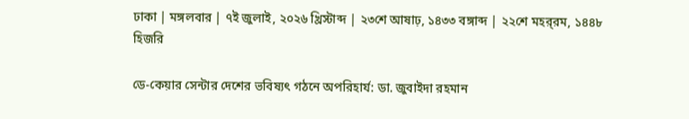ঢাকা | মঙ্গলবার | ৭ই জুলাই, ২০২৬ খ্রিস্টাব্দ | ২৩শে আষাঢ়, ১৪৩৩ বঙ্গাব্দ | ২২শে মহর্‌রম, ১৪৪৮ হিজরি

ডে-কেয়ার সেন্টার দেশের ভবিষ্যৎ গঠনে অপরিহার্য: ডা. জুবাইদা রহমান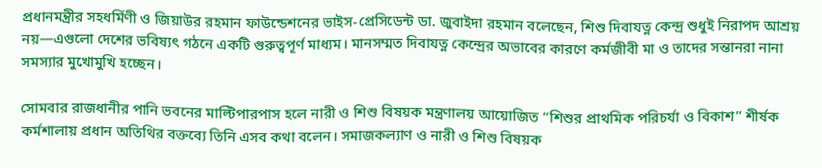প্রধানমন্ত্রীর সহধর্মিণী ও জিয়াউর রহমান ফাউন্ডেশনের ভাইস-প্রেসিডেন্ট ডা. জুবাইদা রহমান বলেছেন, শিশু দিবাযত্ন কেন্দ্র শুধুই নিরাপদ আশ্রয় নয়—এগুলো দেশের ভবিষ্যৎ গঠনে একটি গুরুত্বপূর্ণ মাধ্যম। মানসম্মত দিবাযত্ন কেন্দ্রের অভাবের কারণে কর্মজীবী মা ও তাদের সন্তানরা নানা সমস্যার মুখোমুখি হচ্ছেন।

সোমবার রাজধানীর পানি ভবনের মাল্টিপারপাস হলে নারী ও শিশু বিষয়ক মন্ত্রণালয় আয়োজিত ‘‘শিশুর প্রাথমিক পরিচর্যা ও বিকাশ’’ শীর্ষক কর্মশালায় প্রধান অতিথির বক্তব্যে তিনি এসব কথা বলেন। সমাজকল্যাণ ও নারী ও শিশু বিষয়ক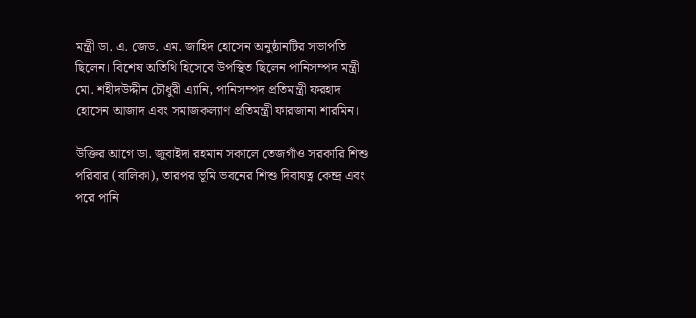মন্ত্রী ডা. এ. জেড. এম. জাহিদ হোসেন অনুষ্ঠানটির সভাপতি ছিলেন। বিশেষ অতিথি হিসেবে উপস্থিত ছিলেন পানিসম্পদ মন্ত্রী মো. শহীদউদ্দীন চৌধুরী এ্যানি, পানিসম্পদ প্রতিমন্ত্রী ফরহাদ হোসেন আজাদ এবং সমাজকল্যাণ প্রতিমন্ত্রী ফারজানা শারমিন।

উক্তির আগে ডা. জুবাইদা রহমান সকালে তেজগাঁও সরকারি শিশু পরিবার (বালিকা), তারপর ভূমি ভবনের শিশু দিবাযত্ন কেন্দ্র এবং পরে পানি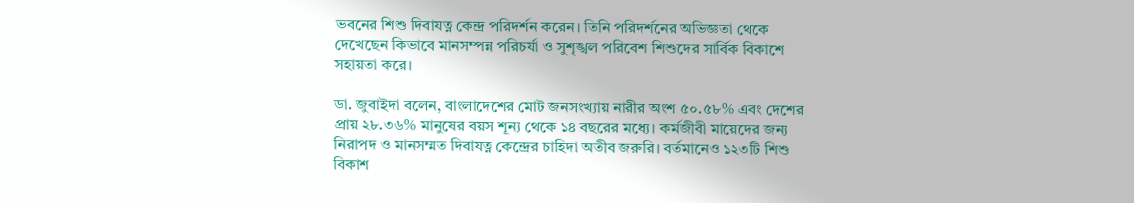ভবনের শিশু দিবাযত্ন কেন্দ্র পরিদর্শন করেন। তিনি পরিদর্শনের অভিজ্ঞতা থেকে দেখেছেন কিভাবে মানসম্পন্ন পরিচর্যা ও সুশৃঙ্খল পরিবেশ শিশুদের সার্বিক বিকাশে সহায়তা করে।

ডা. জুবাইদা বলেন, বাংলাদেশের মোট জনসংখ্যায় নারীর অংশ ৫০.৫৮% এবং দেশের প্রায় ২৮.৩৬% মানুষের বয়স শূন্য থেকে ১৪ বছরের মধ্যে। কর্মজীবী মায়েদের জন্য নিরাপদ ও মানসম্মত দিবাযত্ন কেন্দ্রের চাহিদা অতীব জরুরি। বর্তমানেও ১২৩টি শিশু বিকাশ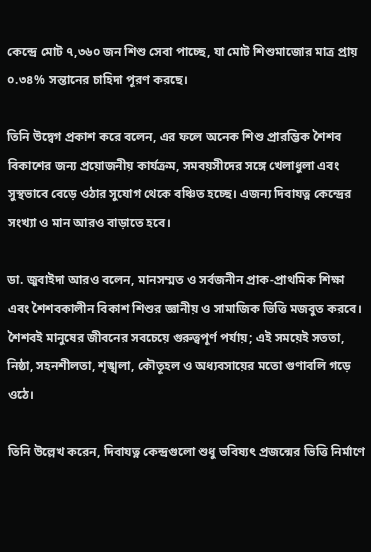কেন্দ্রে মোট ৭,৩৬০ জন শিশু সেবা পাচ্ছে, যা মোট শিশুমাজোর মাত্র প্রায় ০.৩৪% সন্তানের চাহিদা পূরণ করছে।

তিনি উদ্বেগ প্রকাশ করে বলেন, এর ফলে অনেক শিশু প্রারম্ভিক শৈশব বিকাশের জন্য প্রয়োজনীয় কার্যক্রম, সমবয়সীদের সঙ্গে খেলাধুলা এবং সুস্থভাবে বেড়ে ওঠার সুযোগ থেকে বঞ্চিত হচ্ছে। এজন্য দিবাযত্ন কেন্দ্রের সংখ্যা ও মান আরও বাড়াতে হবে।

ডা. জুবাইদা আরও বলেন, মানসম্মত ও সর্বজনীন প্রাক-প্রাথমিক শিক্ষা এবং শৈশবকালীন বিকাশ শিশুর জ্ঞানীয় ও সামাজিক ভিত্তি মজবুত করবে। শৈশবই মানুষের জীবনের সবচেয়ে গুরুত্বপূর্ণ পর্যায়; এই সময়েই সততা, নিষ্ঠা, সহনশীলতা, শৃঙ্খলা, কৌতূহল ও অধ্যবসায়ের মতো গুণাবলি গড়ে ওঠে।

তিনি উল্লেখ করেন, দিবাযত্ন কেন্দ্রগুলো শুধু ভবিষ্যৎ প্রজন্মের ভিত্তি নির্মাণে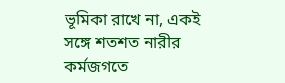ভূমিকা রাখে না, একই সঙ্গে শতশত নারীর কর্মজগতে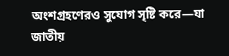অংশগ্রহণেরও সুযোগ সৃষ্টি করে—যা জাতীয়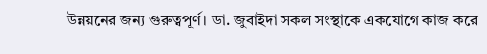উন্নয়নের জন্য গুরুত্বপূর্ণ। ডা. জুবাইদা সকল সংস্থাকে একযোগে কাজ করে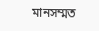মানসম্মত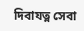দিবাযত্ন সেবা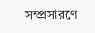সম্প্রসারণে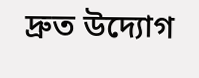দ্রুত উদ্যোগ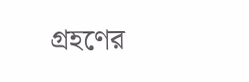গ্রহণের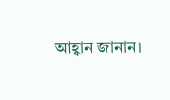আহ্বান জানান।